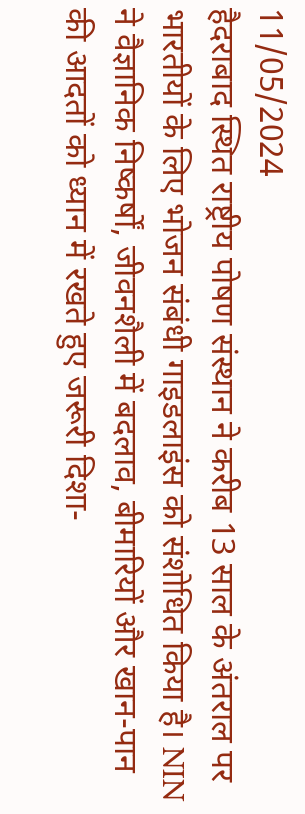11/05/2024
हैदराबाद स्थित राष्ट्रीय पोषण संस्थान ने करीब 13 साल के अंतराल पर भारतीयों के लिए भोजन संबंधी गाइडलाइंस को संशोधित किया है। NIN ने वैज्ञानिक निष्कर्षों, जीवनशैली में बदलाव, बीमारियों और खान-पान की आदतों को ध्यान में रखते हुए जरूरी दिशा-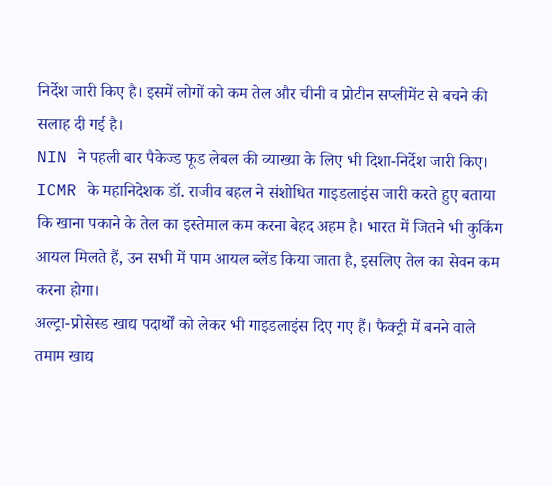निर्देश जारी किए है। इसमें लोगों को कम तेल और चीनी व प्रोटीन सप्लीमेंट से बचने की सलाह दी गई है।
NIN ने पहली बार पैकेज्ड फूड लेबल की व्याख्या के लिए भी दिशा-निर्देश जारी किए। ICMR के महानिदेशक डॉ. राजीव बहल ने संशोधित गाइडलाइंस जारी करते हुए बताया कि खाना पकाने के तेल का इस्तेमाल कम करना बेहद अहम है। भारत में जितने भी कुकिंग आयल मिलते हैं, उन सभी में पाम आयल ब्लेंड किया जाता है, इसलिए तेल का सेवन कम करना होगा।
अल्ट्रा-प्रोसेस्ड खाद्य पदार्थों को लेकर भी गाइडलाइंस दिए गए हैं। फैक्ट्री में बनने वाले तमाम खाद्य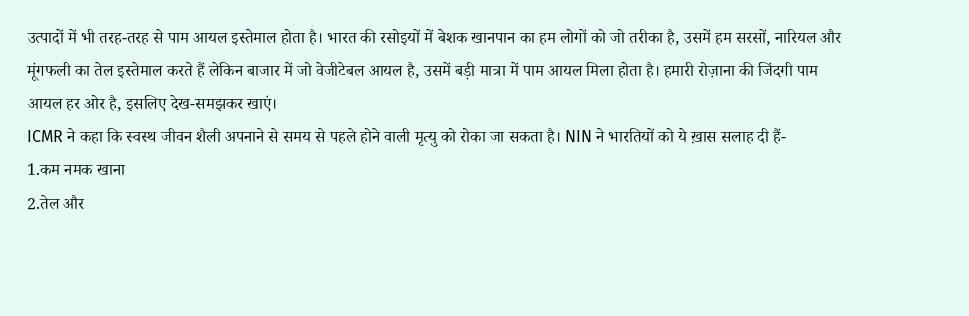उत्पादों में भी तरह-तरह से पाम आयल इस्तेमाल होता है। भारत की रसोइयों में बेशक खानपान का हम लोगों को जो तरीका है, उसमें हम सरसों, नारियल और मूंगफली का तेल इस्तेमाल करते हैं लेकिन बाजार में जो वेजीटेबल आयल है, उसमें बड़ी मात्रा में पाम आयल मिला होता है। हमारी रोज़ाना की जिंदगी पाम आयल हर ओर है, इसलिए देख-समझकर खाएं।
ICMR ने कहा कि स्वस्थ जीवन शैली अपनाने से समय से पहले होने वाली मृत्यु को रोका जा सकता है। NIN ने भारतियों को ये ख़ास सलाह दी हैं-
1.कम नमक खाना
2.तेल और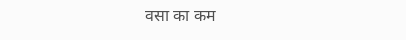वसा का कम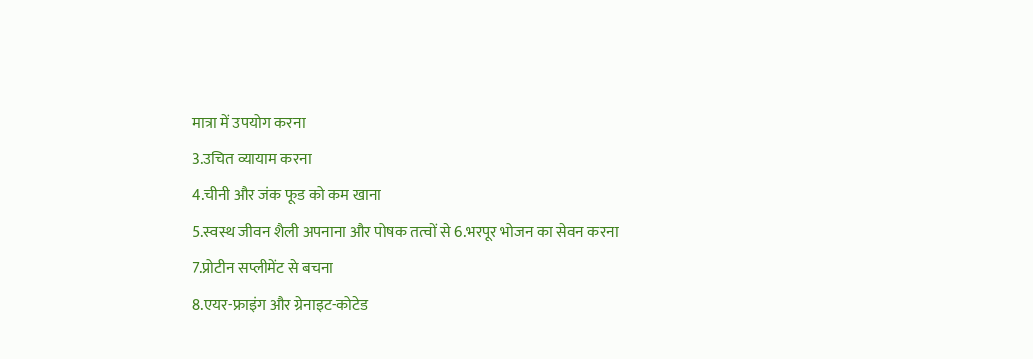मात्रा में उपयोग करना
3.उचित व्यायाम करना
4.चीनी और जंक फूड को कम खाना
5.स्वस्थ जीवन शैली अपनाना और पोषक तत्वों से 6.भरपूर भोजन का सेवन करना
7.प्रोटीन सप्लीमेंट से बचना
8.एयर-फ्राइंग और ग्रेनाइट-कोटेड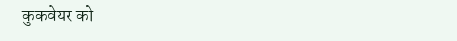कुकवेयर को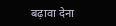बढ़ावा देना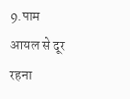9.पाम आयल से दूर रहना